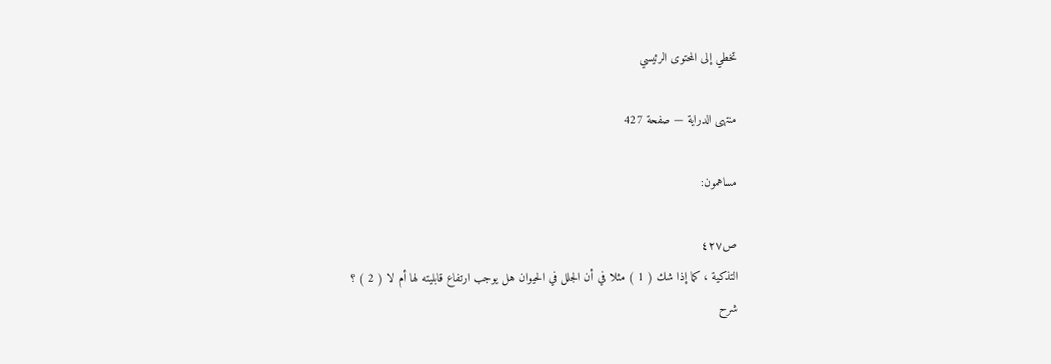تخطي إلى المحتوى الرئيسي

منتهى الدراية — صفحة 427

مساهمون:

ص٤٢٧
التذكية ، كما إذا شك ( 1 ) مثلا في أن الجلل في الحيوان هل يوجب ارتفاع قابليته لها أم لا ( 2 ) ؟
شرح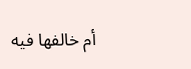أم خالفها فيه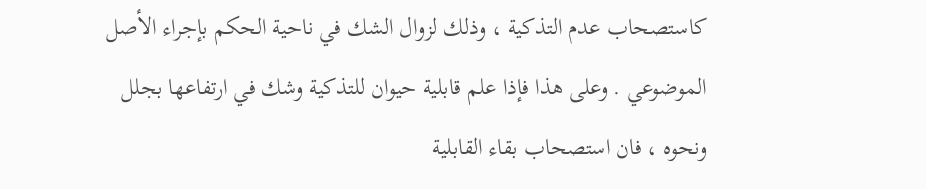كاستصحاب عدم التذكية ، وذلك لزوال الشك في ناحية الحكم بإجراء الأصل الموضوعي . وعلى هذا فإذا علم قابلية حيوان للتذكية وشك في ارتفاعها بجلل ونحوه ، فان استصحاب بقاء القابلية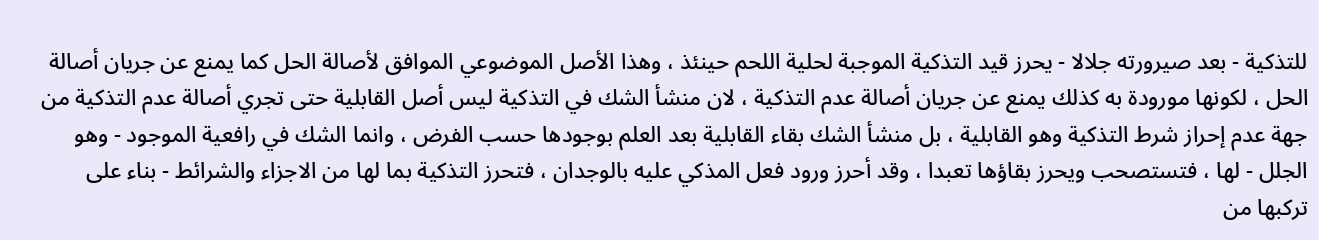للتذكية - بعد صيرورته جلالا - يحرز قيد التذكية الموجبة لحلية اللحم حينئذ ، وهذا الأصل الموضوعي الموافق لأصالة الحل كما يمنع عن جريان أصالة الحل ، لكونها مورودة به كذلك يمنع عن جريان أصالة عدم التذكية ، لان منشأ الشك في التذكية ليس أصل القابلية حتى تجري أصالة عدم التذكية من جهة عدم إحراز شرط التذكية وهو القابلية ، بل منشأ الشك بقاء القابلية بعد العلم بوجودها حسب الفرض ، وانما الشك في رافعية الموجود - وهو الجلل - لها ، فتستصحب ويحرز بقاؤها تعبدا ، وقد أحرز ورود فعل المذكي عليه بالوجدان ، فتحرز التذكية بما لها من الاجزاء والشرائط - بناء على تركبها من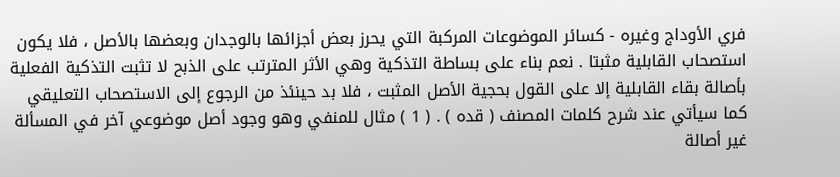فري الأوداج وغيره - كسائر الموضوعات المركبة التي يحرز بعض أجزائها بالوجدان وبعضها بالأصل ، فلا يكون استصحاب القابلية مثبتا . نعم بناء على بساطة التذكية وهي الأثر المترتب على الذبح لا تثبت التذكية الفعلية بأصالة بقاء القابلية إلا على القول بحجية الأصل المثبت ، فلا بد حينئذ من الرجوع إلى الاستصحاب التعليقي كما سيأتي عند شرح كلمات المصنف ( قده ) . ( 1 ) مثال للمنفي وهو وجود أصل موضوعي آخر في المسألة غير أصالة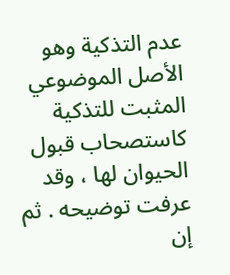عدم التذكية وهو الأصل الموضوعي المثبت للتذكية كاستصحاب قبول الحيوان لها ، وقد عرفت توضيحه . ثم إن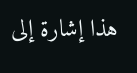هذا إشارة إلى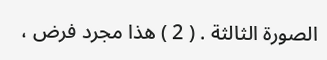الصورة الثالثة . ( 2 ) هذا مجرد فرض ،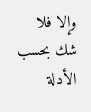وإلا فلا شك بحسب الأدلة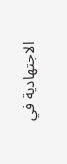الاجتهادية في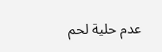عدم حلية لحم